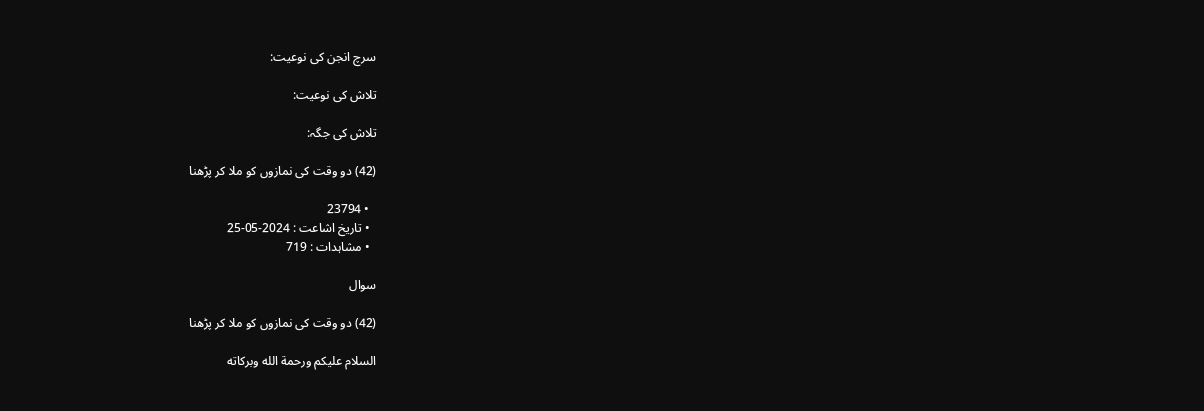سرچ انجن کی نوعیت:

تلاش کی نوعیت:

تلاش کی جگہ:

(42) دو وقت کی نمازوں کو ملا کر پڑھنا

  • 23794
  • تاریخ اشاعت : 2024-05-25
  • مشاہدات : 719

سوال

(42) دو وقت کی نمازوں کو ملا کر پڑھنا

السلام عليكم ورحمة الله وبركاته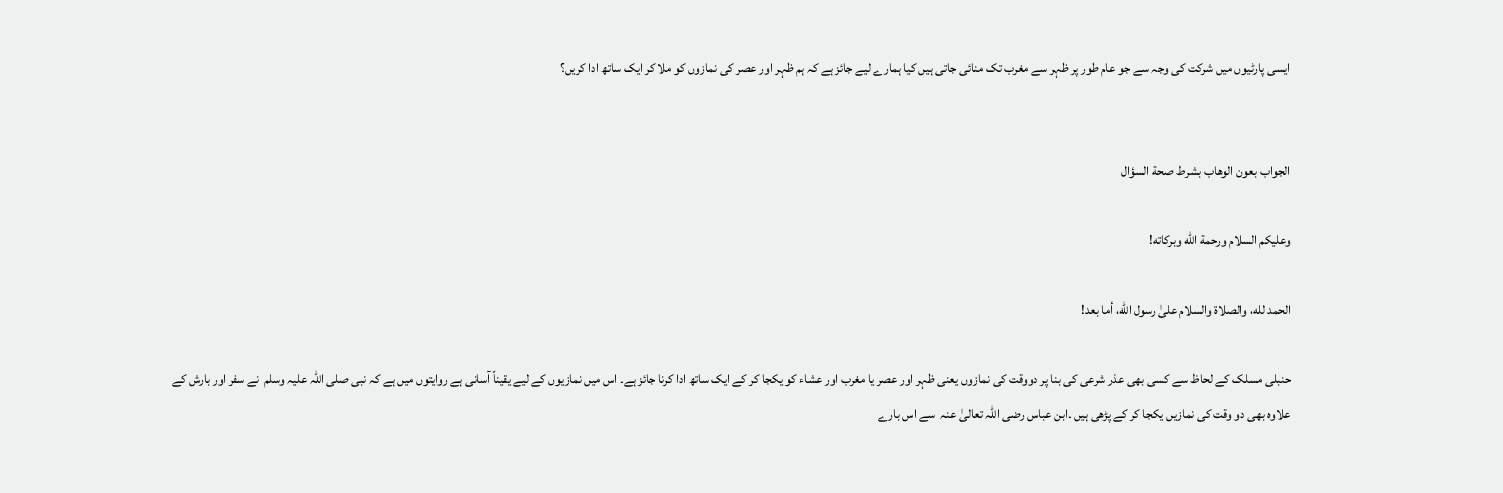ایسی پارٹیوں میں شرکت کی وجہ سے جو عام طور پر ظہر سے مغرب تک منائی جاتی ہیں کیا ہمارے لیے جائز ہے کہ ہم ظہر اور عصر کی نمازوں کو ملا کر ایک ساتھ ادا کریں؟


الجواب بعون الوهاب بشرط صحة السؤال

وعلیکم السلام ورحمة الله وبرکاته!

الحمد لله، والصلاة والسلام علىٰ رسول الله، أما بعد!

حنبلی مسلک کے لحاظ سے کسی بھی عذر شرعی کی بنا پر دووقت کی نمازوں یعنی ظہر اور عصر یا مغرب اور عشاء کو یکجا کر کے ایک ساتھ ادا کرنا جائز ہے۔ اس میں نمازیوں کے لیے یقیناً آسانی ہے روایتوں میں ہے کہ نبی صلی اللہ علیہ وسلم  نے سفر اور بارش کے علاوہ بھی دو وقت کی نمازیں یکجا کر کے پڑھی ہیں ۔ابن عباس رضی اللہ تعالیٰ عنہ  سے اس بارے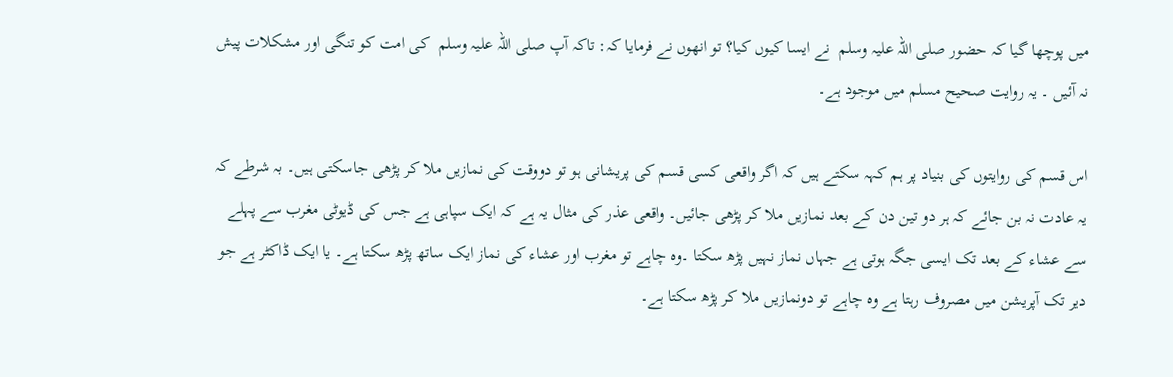میں پوچھا گیا کہ حضور صلی اللہ علیہ وسلم  نے ایسا کیوں کیا؟ تو انھوں نے فرمایا کہ: تاکہ آپ صلی اللہ علیہ وسلم  کی امت کو تنگی اور مشکلات پیش نہ آئیں ۔ یہ روایت صحیح مسلم میں موجود ہے۔

اس قسم کی روایتوں کی بنیاد پر ہم کہہ سکتے ہیں کہ اگر واقعی کسی قسم کی پریشانی ہو تو دووقت کی نمازیں ملا کر پڑھی جاسکتی ہیں۔ بہ شرطے کہ یہ عادت نہ بن جائے کہ ہر دو تین دن کے بعد نمازیں ملا کر پڑھی جائیں۔ واقعی عذر کی مثال یہ ہے کہ ایک سپاہی ہے جس کی ڈیوٹی مغرب سے پہلے سے عشاء کے بعد تک ایسی جگہ ہوتی ہے جہاں نماز نہیں پڑھ سکتا ۔وہ چاہے تو مغرب اور عشاء کی نماز ایک ساتھ پڑھ سکتا ہے۔ یا ایک ڈاکٹر ہے جو دیر تک آپریشن میں مصروف رہتا ہے وہ چاہے تو دونمازیں ملا کر پڑھ سکتا ہے۔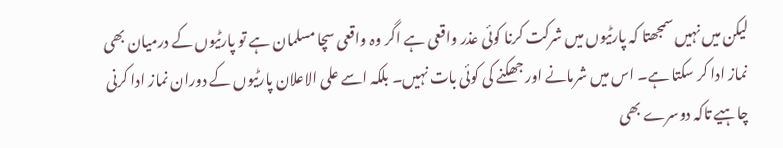لیکن میں نہیں سمجھتا کہ پارٹیوں میں شرکت کرنا کوئی عذر واقعی ہے اگر وہ واقعی سچا مسلمان ہے تو پارٹیوں کے درمیان بھی نماز ادا کر سکتا ہے۔ اس میں شرمانے اور جھکنے کی کوئی بات نہیں۔ بلکہ اسے علی الاعلان پارٹیوں کے دوران نماز ادا کرنی چاہیے تاکہ دوسرے بھی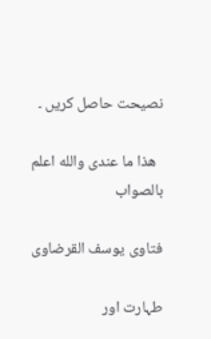نصیحت حاصل کریں ۔

  ھذا ما عندی والله اعلم بالصواب

فتاوی یوسف القرضاوی

طہارت اور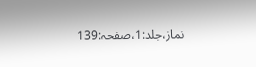نماز،جلد:1،صفحہ:139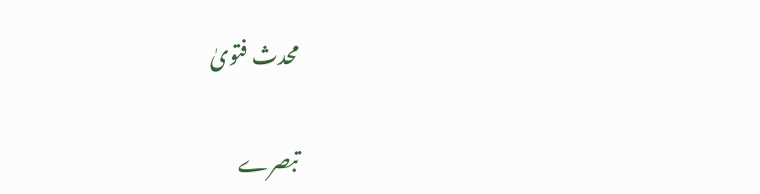محدث فتویٰ

تبصرے